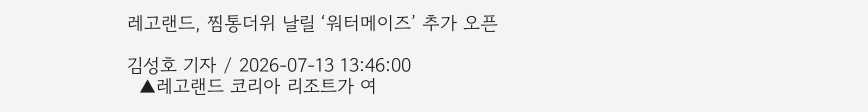레고랜드, 찜통더위 날릴 ‘워터메이즈’ 추가 오픈

김성호 기자 / 2026-07-13 13:46:00
  ▲레고랜드 코리아 리조트가 여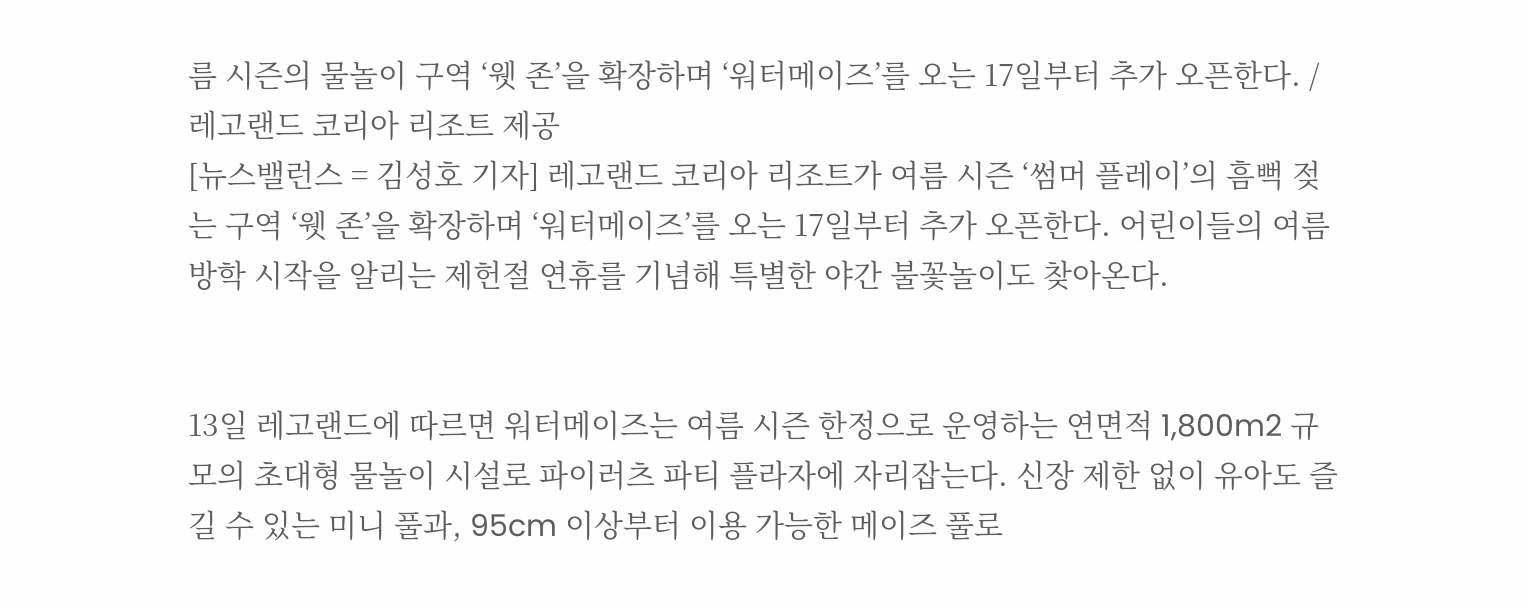름 시즌의 물놀이 구역 ‘웻 존’을 확장하며 ‘워터메이즈’를 오는 17일부터 추가 오픈한다. /레고랜드 코리아 리조트 제공
[뉴스밸런스 = 김성호 기자] 레고랜드 코리아 리조트가 여름 시즌 ‘썸머 플레이’의 흠뻑 젖는 구역 ‘웻 존’을 확장하며 ‘워터메이즈’를 오는 17일부터 추가 오픈한다. 어린이들의 여름 방학 시작을 알리는 제헌절 연휴를 기념해 특별한 야간 불꽃놀이도 찾아온다.


13일 레고랜드에 따르면 워터메이즈는 여름 시즌 한정으로 운영하는 연면적 1,800m2 규모의 초대형 물놀이 시설로 파이러츠 파티 플라자에 자리잡는다. 신장 제한 없이 유아도 즐길 수 있는 미니 풀과, 95cm 이상부터 이용 가능한 메이즈 풀로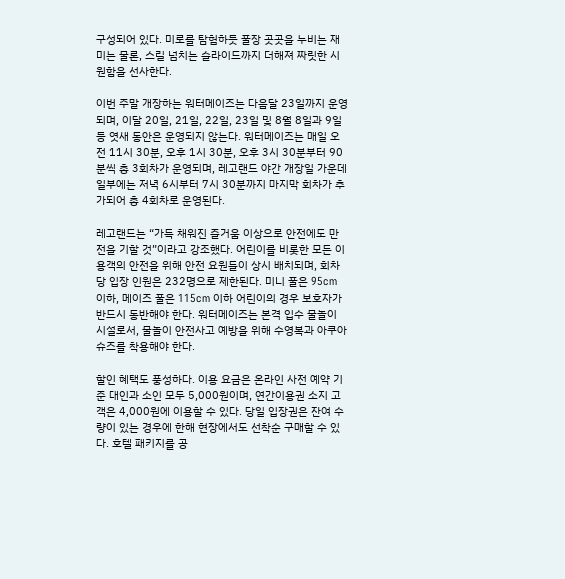구성되어 있다. 미로를 탐험하듯 풀장 곳곳을 누비는 재미는 물론, 스릴 넘치는 슬라이드까지 더해져 짜릿한 시원함을 선사한다.

이번 주말 개장하는 워터메이즈는 다음달 23일까지 운영되며, 이달 20일, 21일, 22일, 23일 및 8월 8일과 9일 등 엿새 동안은 운영되지 않는다. 워터메이즈는 매일 오전 11시 30분, 오후 1시 30분, 오후 3시 30분부터 90분씩 총 3회차가 운영되며, 레고랜드 야간 개장일 가운데 일부에는 저녁 6시부터 7시 30분까지 마지막 회차가 추가되어 총 4회차로 운영된다.

레고랜드는 “가득 채워진 즐거움 이상으로 안전에도 만전을 기할 것”이라고 강조했다. 어린이를 비롯한 모든 이용객의 안전을 위해 안전 요원들이 상시 배치되며, 회차 당 입장 인원은 232명으로 제한된다. 미니 풀은 95cm 이하, 메이즈 풀은 115cm 이하 어린이의 경우 보호자가 반드시 동반해야 한다. 워터메이즈는 본격 입수 물놀이 시설로서, 물놀이 안전사고 예방을 위해 수영복과 아쿠아슈즈를 착용해야 한다.

할인 혜택도 풍성하다. 이용 요금은 온라인 사전 예약 기준 대인과 소인 모두 5,000원이며, 연간이용권 소지 고객은 4,000원에 이용할 수 있다. 당일 입장권은 잔여 수량이 있는 경우에 한해 현장에서도 선착순 구매할 수 있다. 호텔 패키지를 공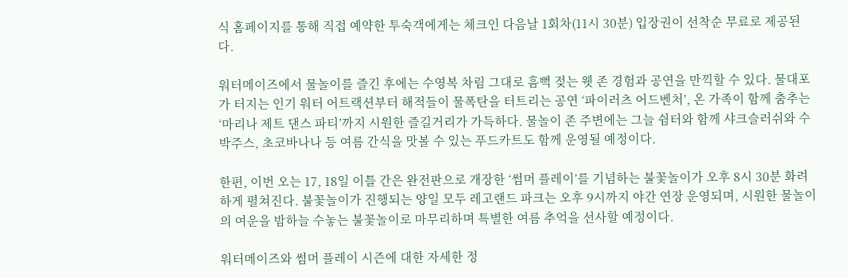식 홈페이지를 통해 직접 예약한 투숙객에게는 체크인 다음날 1회차(11시 30분) 입장권이 선착순 무료로 제공된다.

워터메이즈에서 물놀이를 즐긴 후에는 수영복 차림 그대로 흠뻑 젖는 웻 존 경험과 공연을 만끽할 수 있다. 물대포가 터지는 인기 워터 어트랙션부터 해적들이 물폭탄을 터트리는 공연 ‘파이러츠 어드벤처’, 온 가족이 함께 춤추는 ‘마리나 제트 댄스 파티’까지 시원한 즐길거리가 가득하다. 물놀이 존 주변에는 그늘 쉼터와 함께 샤크슬러쉬와 수박주스, 초코바나나 등 여름 간식을 맛볼 수 있는 푸드카트도 함께 운영될 예정이다.

한편, 이번 오는 17, 18일 이틀 간은 완전판으로 개장한 ‘썸머 플레이’를 기념하는 불꽃놀이가 오후 8시 30분 화려하게 펼쳐진다. 불꽃놀이가 진행되는 양일 모두 레고랜드 파크는 오후 9시까지 야간 연장 운영되며, 시원한 물놀이의 여운을 밤하늘 수놓는 불꽃놀이로 마무리하며 특별한 여름 추억을 선사할 예정이다.

워터메이즈와 썸머 플레이 시즌에 대한 자세한 정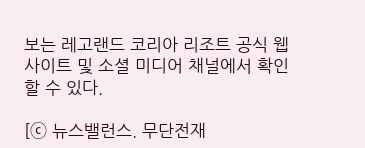보는 레고랜드 코리아 리조트 공식 웹사이트 및 소셜 미디어 채널에서 확인할 수 있다.

[ⓒ 뉴스밸런스. 무단전재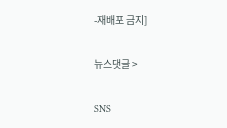-재배포 금지]

뉴스댓글 >

SNS